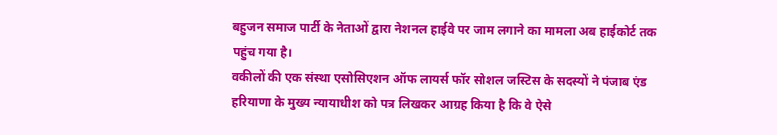बहुजन समाज पार्टी के नेताओं द्वारा नेशनल हाईवे पर जाम लगाने का मामला अब हाईकोर्ट तक पहुंच गया है।
वकीलों की एक संस्था एसोसिएशन ऑफ लायर्स फॉर सोशल जस्टिस के सदस्यों ने पंजाब एंड हरियाणा के मुख्य न्यायाधीश को पत्र लिखकर आग्रह किया है कि वे ऐसे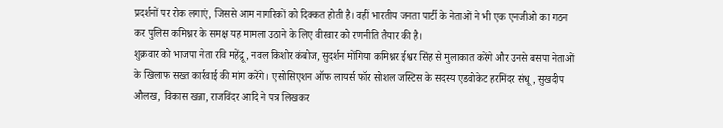प्रदर्शनों पर रोक लगाएं, जिससे आम नागरिकों को दिक्कत होती है। वहीं भारतीय जनता पार्टी के नेताओं ने भी एक एनजीओ का गठन कर पुलिस कमिश्नर के समक्ष यह मामला उठाने के लिए वीरवार को रणनीति तैयार की है।
शुक्रवार को भाजपा नेता रवि महेंद्रू, नवल किशोर कंबोज, सुदर्शन मोंगिया कमिश्नर ईश्वर सिंह से मुलाकात करेंगे और उनसे बसपा नेताओं के खिलाफ सख्त कार्रवाई की मांग करेंगे। एसोसिएशन ऑफ लायर्स फॉर सोशल जस्टिस के सदस्य एडवोकेट हरमिंदर संधू, सुखदीप औलख, विकास खन्ना, राजविंदर आदि ने पत्र लिखकर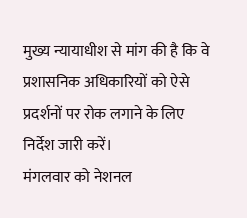मुख्य न्यायाधीश से मांग की है कि वे प्रशासनिक अधिकारियों को ऐसे प्रदर्शनों पर रोक लगाने के लिए निर्देश जारी करें।
मंगलवार को नेशनल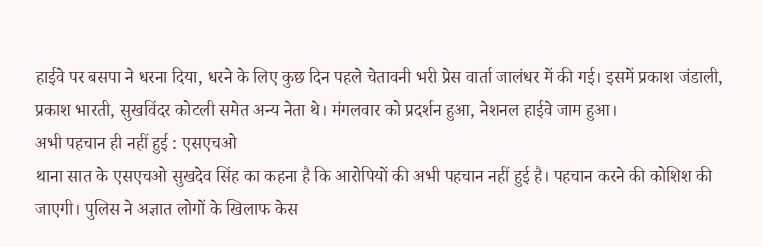हाईवे पर बसपा ने धरना दिया, धरने के लिए कुछ दिन पहले चेतावनी भरी प्रेस वार्ता जालंधर में की गई। इसमें प्रकाश जंडाली, प्रकाश भारती, सुखविंदर कोटली समेत अन्य नेता थे। मंगलवार को प्रदर्शन हुआ, नेशनल हाईवे जाम हुआ।
अभी पहचान ही नहीं हुई : एसएचओ
थाना सात के एसएचओ सुखदेव सिंह का कहना है कि आरोपियों की अभी पहचान नहीं हुई है। पहचान करने की कोशिश की जाएगी। पुलिस ने अज्ञात लोगों के खिलाफ केस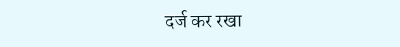दर्ज कर रखा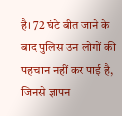है। 72 घंटे बीत जाने के बाद पुलिस उन लोगों की पहचान नहीं कर पाई है, जिनसे ज्ञापन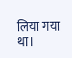लिया गया था।